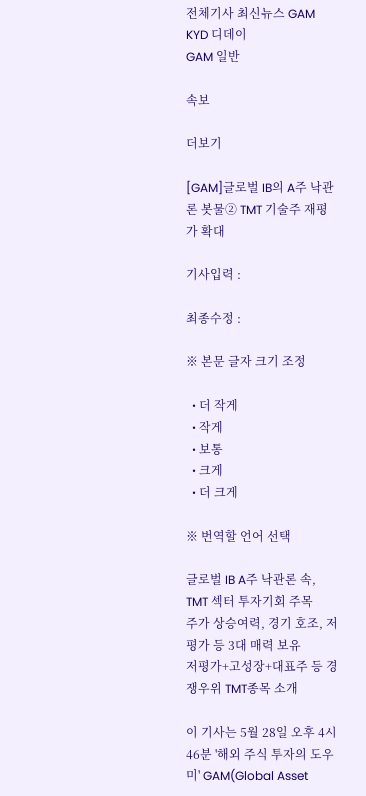전체기사 최신뉴스 GAM
KYD 디데이
GAM 일반

속보

더보기

[GAM]글로벌 IB의 A주 낙관론 봇물② TMT 기술주 재평가 확대

기사입력 :

최종수정 :

※ 본문 글자 크기 조정

  • 더 작게
  • 작게
  • 보통
  • 크게
  • 더 크게

※ 번역할 언어 선택

글로벌 IB A주 낙관론 속, TMT 섹터 투자기회 주목
주가 상승여력, 경기 호조, 저평가 등 3대 매력 보유
저평가+고성장+대표주 등 경쟁우위 TMT종목 소개

이 기사는 5월 28일 오후 4시46분 '해외 주식 투자의 도우미' GAM(Global Asset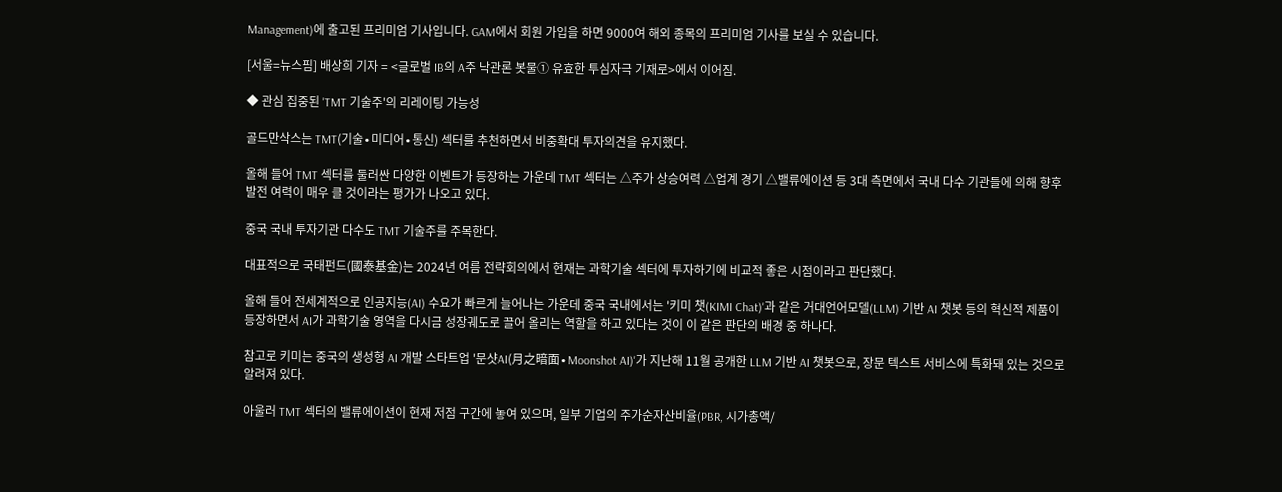Management)에 출고된 프리미엄 기사입니다. GAM에서 회원 가입을 하면 9000여 해외 종목의 프리미엄 기사를 보실 수 있습니다.

[서울=뉴스핌] 배상희 기자 = <글로벌 IB의 A주 낙관론 봇물① 유효한 투심자극 기재로>에서 이어짐.

◆ 관심 집중된 'TMT 기술주'의 리레이팅 가능성

골드만삭스는 TMT(기술∙미디어∙통신) 섹터를 추천하면서 비중확대 투자의견을 유지했다.

올해 들어 TMT 섹터를 둘러싼 다양한 이벤트가 등장하는 가운데 TMT 섹터는 △주가 상승여력 △업계 경기 △밸류에이션 등 3대 측면에서 국내 다수 기관들에 의해 향후 발전 여력이 매우 클 것이라는 평가가 나오고 있다.

중국 국내 투자기관 다수도 TMT 기술주를 주목한다.

대표적으로 국태펀드(國泰基金)는 2024년 여름 전략회의에서 현재는 과학기술 섹터에 투자하기에 비교적 좋은 시점이라고 판단했다.

올해 들어 전세계적으로 인공지능(AI) 수요가 빠르게 늘어나는 가운데 중국 국내에서는 '키미 챗(KIMI Chat)'과 같은 거대언어모델(LLM) 기반 AI 챗봇 등의 혁신적 제품이 등장하면서 AI가 과학기술 영역을 다시금 성장궤도로 끌어 올리는 역할을 하고 있다는 것이 이 같은 판단의 배경 중 하나다.

참고로 키미는 중국의 생성형 AI 개발 스타트업 '문샷AI(月之暗面∙Moonshot AI)'가 지난해 11월 공개한 LLM 기반 AI 챗봇으로, 장문 텍스트 서비스에 특화돼 있는 것으로 알려져 있다.

아울러 TMT 섹터의 밸류에이션이 현재 저점 구간에 놓여 있으며, 일부 기업의 주가순자산비율(PBR, 시가총액/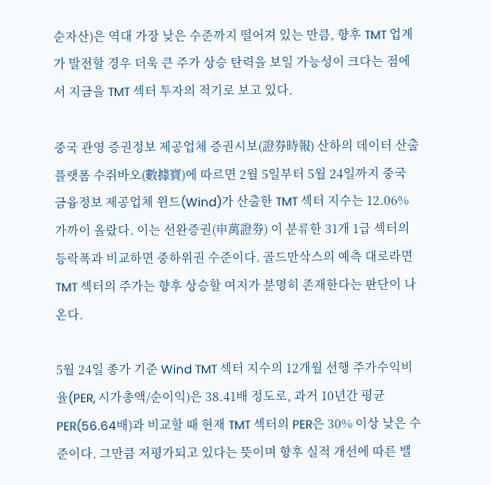순자산)은 역대 가장 낮은 수준까지 떨어져 있는 만큼, 향후 TMT 업계가 발전할 경우 더욱 큰 주가 상승 탄력을 보일 가능성이 크다는 점에서 지금을 TMT 섹터 투자의 적기로 보고 있다.

중국 관영 증권정보 제공업체 증권시보(證券時報) 산하의 데이터 산출 플랫폼 수쥐바오(數據寶)에 따르면 2월 5일부터 5월 24일까지 중국 금융정보 제공업체 윈드(Wind)가 산출한 TMT 섹터 지수는 12.06% 가까이 올랐다. 이는 선완증권(申萬證券) 이 분류한 31개 1급 섹터의 등락폭과 비교하면 중하위권 수준이다. 골드만삭스의 예측 대로라면 TMT 섹터의 주가는 향후 상승할 여지가 분명히 존재한다는 판단이 나온다.

5월 24일 종가 기준 Wind TMT 섹터 지수의 12개월 선행 주가수익비율(PER, 시가총액/순이익)은 38.41배 정도로, 과거 10년간 평균 PER(56.64배)과 비교할 때 현재 TMT 섹터의 PER은 30% 이상 낮은 수준이다. 그만큼 저평가되고 있다는 뜻이며 향후 실적 개선에 따른 밸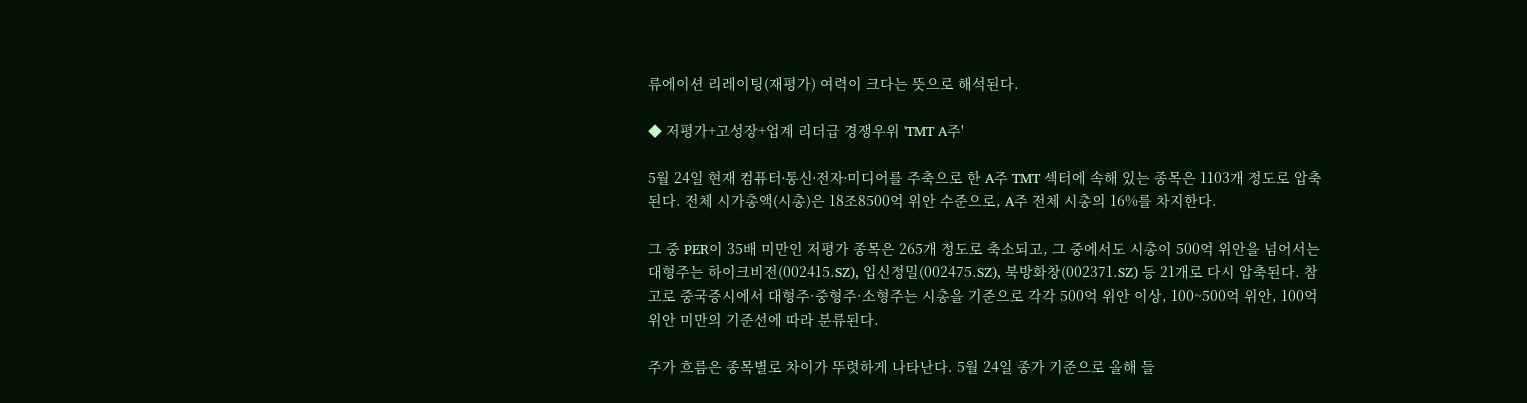류에이션 리레이팅(재평가) 여력이 크다는 뜻으로 해석된다.

◆ 저평가+고성장+업계 리더급 경쟁우위 'TMT A주'

5월 24일 현재 컴퓨터∙통신∙전자∙미디어를 주축으로 한 A주 TMT 섹터에 속해 있는 종목은 1103개 정도로 압축된다. 전체 시가총액(시총)은 18조8500억 위안 수준으로, A주 전체 시총의 16%를 차지한다.

그 중 PER이 35배 미만인 저평가 종목은 265개 정도로 축소되고, 그 중에서도 시총이 500억 위안을 넘어서는 대형주는 하이크비전(002415.SZ), 입신정밀(002475.SZ), 북방화창(002371.SZ) 등 21개로 다시 압축된다. 참고로 중국증시에서 대형주·중형주·소형주는 시총을 기준으로 각각 500억 위안 이상, 100~500억 위안, 100억 위안 미만의 기준선에 따라 분류된다.

주가 흐름은 종목별로 차이가 뚜렷하게 나타난다. 5월 24일 종가 기준으로 올해 들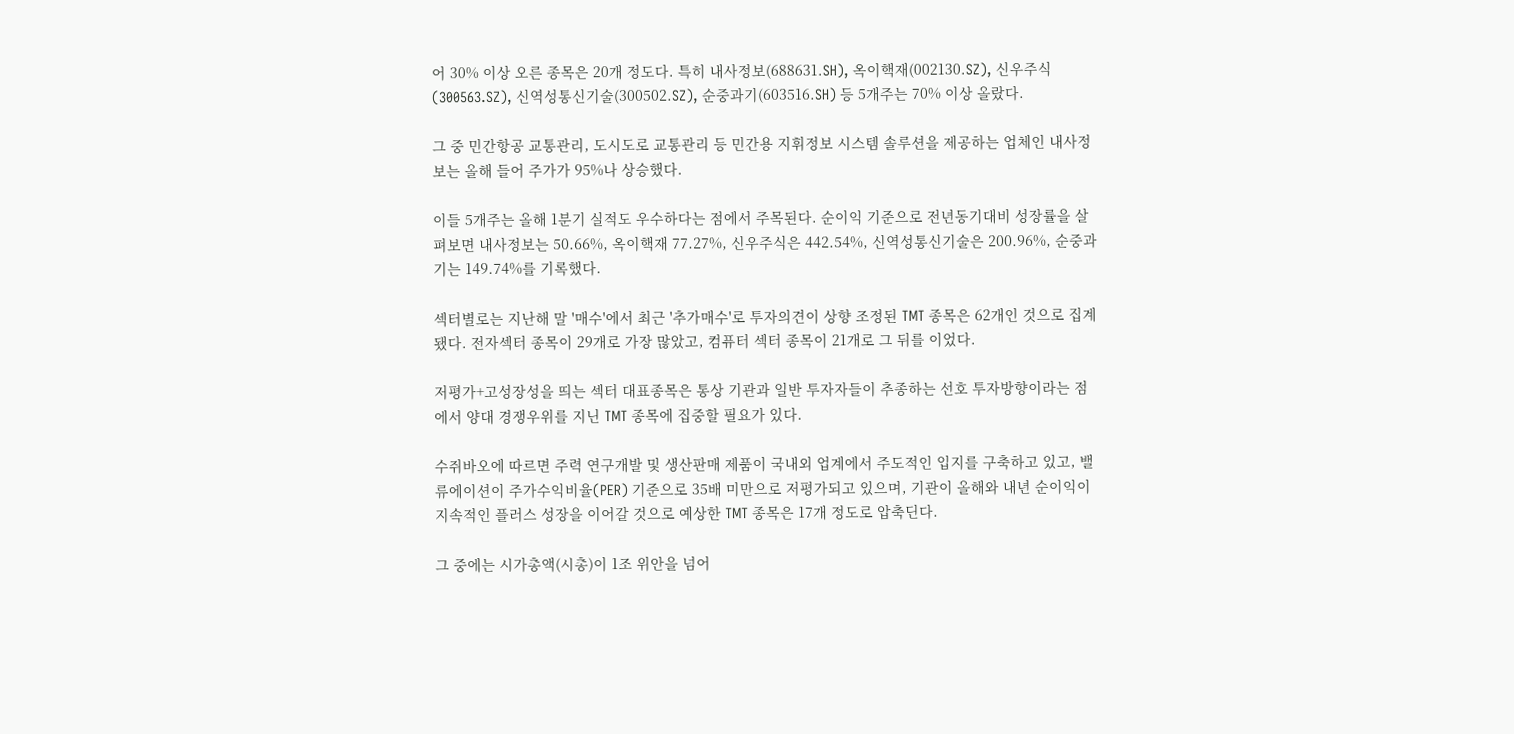어 30% 이상 오른 종목은 20개 정도다. 특히 내사정보(688631.SH), 옥이핵재(002130.SZ), 신우주식(300563.SZ), 신역성통신기술(300502.SZ), 순중과기(603516.SH) 등 5개주는 70% 이상 올랐다.

그 중 민간항공 교통관리, 도시도로 교통관리 등 민간용 지휘정보 시스템 솔루션을 제공하는 업체인 내사정보는 올해 들어 주가가 95%나 상승했다.

이들 5개주는 올해 1분기 실적도 우수하다는 점에서 주목된다. 순이익 기준으로 전년동기대비 성장률을 살펴보면 내사정보는 50.66%, 옥이핵재 77.27%, 신우주식은 442.54%, 신역성통신기술은 200.96%, 순중과기는 149.74%를 기록했다.

섹터별로는 지난해 말 '매수'에서 최근 '추가매수'로 투자의견이 상향 조정된 TMT 종목은 62개인 것으로 집계됐다. 전자섹터 종목이 29개로 가장 많았고, 컴퓨터 섹터 종목이 21개로 그 뒤를 이었다.

저평가+고성장성을 띄는 섹터 대표종목은 통상 기관과 일반 투자자들이 추종하는 선호 투자방향이라는 점에서 양대 경쟁우위를 지닌 TMT 종목에 집중할 필요가 있다.

수쥐바오에 따르면 주력 연구개발 및 생산판매 제품이 국내외 업계에서 주도적인 입지를 구축하고 있고, 밸류에이션이 주가수익비율(PER) 기준으로 35배 미만으로 저평가되고 있으며, 기관이 올해와 내년 순이익이 지속적인 플러스 성장을 이어갈 것으로 예상한 TMT 종목은 17개 정도로 압축딘다.

그 중에는 시가총액(시총)이 1조 위안을 넘어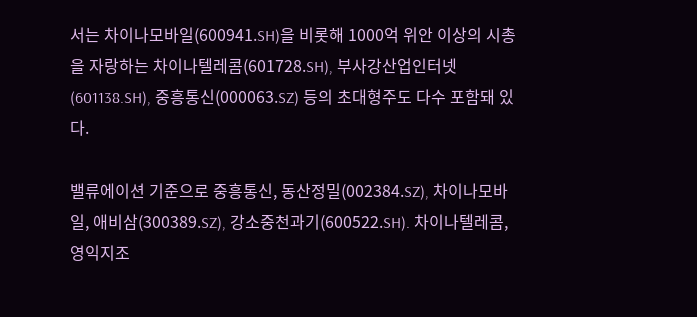서는 차이나모바일(600941.SH)을 비롯해 1000억 위안 이상의 시총을 자랑하는 차이나텔레콤(601728.SH), 부사강산업인터넷(601138.SH), 중흥통신(000063.SZ) 등의 초대형주도 다수 포함돼 있다.

밸류에이션 기준으로 중흥통신, 동산정밀(002384.SZ), 차이나모바일, 애비삼(300389.SZ), 강소중천과기(600522.SH). 차이나텔레콤, 영익지조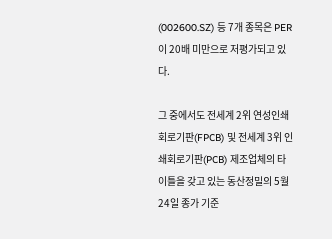(002600.SZ) 등 7개 종목은 PER이 20배 미만으로 저평가되고 있다.

그 중에서도 전세계 2위 연성인쇄회로기판(FPCB) 및 전세계 3위 인쇄회로기판(PCB) 제조업체의 타이틀을 갖고 있는 동산정밀의 5월 24일 종가 기준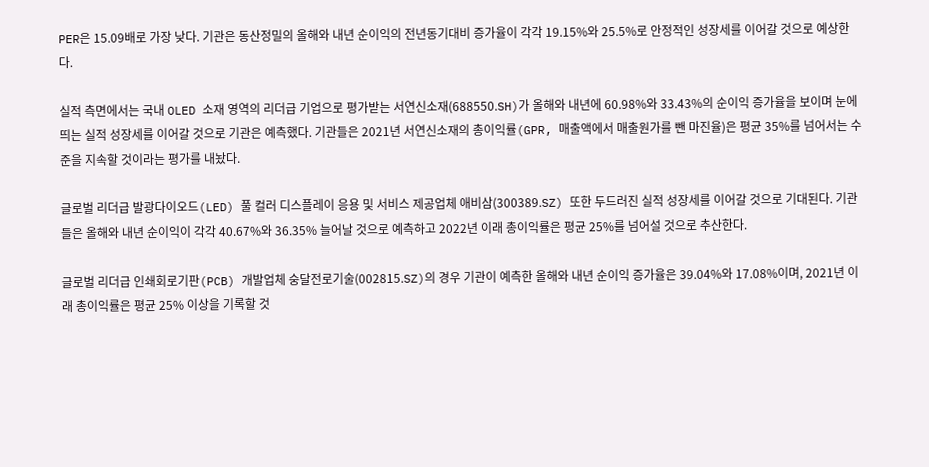PER은 15.09배로 가장 낮다. 기관은 동산정밀의 올해와 내년 순이익의 전년동기대비 증가율이 각각 19.15%와 25.5%로 안정적인 성장세를 이어갈 것으로 예상한다.

실적 측면에서는 국내 OLED 소재 영역의 리더급 기업으로 평가받는 서연신소재(688550.SH)가 올해와 내년에 60.98%와 33.43%의 순이익 증가율을 보이며 눈에 띄는 실적 성장세를 이어갈 것으로 기관은 예측했다. 기관들은 2021년 서연신소재의 총이익률(GPR, 매출액에서 매출원가를 뺀 마진율)은 평균 35%를 넘어서는 수준을 지속할 것이라는 평가를 내놨다.

글로벌 리더급 발광다이오드(LED) 풀 컬러 디스플레이 응용 및 서비스 제공업체 애비삼(300389.SZ) 또한 두드러진 실적 성장세를 이어갈 것으로 기대된다. 기관들은 올해와 내년 순이익이 각각 40.67%와 36.35% 늘어날 것으로 예측하고 2022년 이래 총이익률은 평균 25%를 넘어설 것으로 추산한다.

글로벌 리더급 인쇄회로기판(PCB) 개발업체 숭달전로기술(002815.SZ)의 경우 기관이 예측한 올해와 내년 순이익 증가율은 39.04%와 17.08%이며, 2021년 이래 총이익률은 평균 25% 이상을 기록할 것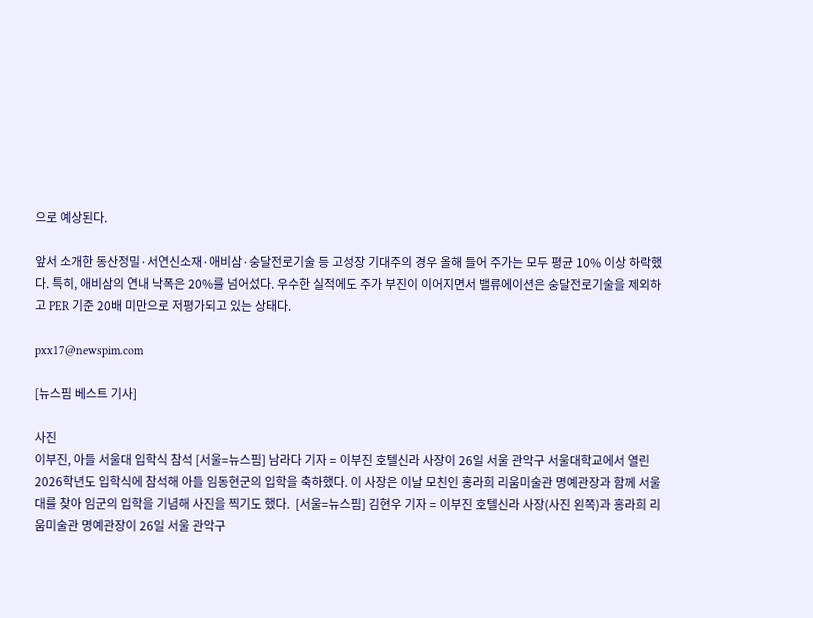으로 예상된다.

앞서 소개한 동산정밀·서연신소재·애비삼·숭달전로기술 등 고성장 기대주의 경우 올해 들어 주가는 모두 평균 10% 이상 하락했다. 특히, 애비삼의 연내 낙폭은 20%를 넘어섰다. 우수한 실적에도 주가 부진이 이어지면서 밸류에이션은 숭달전로기술을 제외하고 PER 기준 20배 미만으로 저평가되고 있는 상태다.

pxx17@newspim.com

[뉴스핌 베스트 기사]

사진
이부진, 아들 서울대 입학식 참석 [서울=뉴스핌] 남라다 기자 = 이부진 호텔신라 사장이 26일 서울 관악구 서울대학교에서 열린 2026학년도 입학식에 참석해 아들 임동현군의 입학을 축하했다. 이 사장은 이날 모친인 홍라희 리움미술관 명예관장과 함께 서울대를 찾아 임군의 입학을 기념해 사진을 찍기도 했다.  [서울=뉴스핌] 김현우 기자 = 이부진 호텔신라 사장(사진 왼쪽)과 홍라희 리움미술관 명예관장이 26일 서울 관악구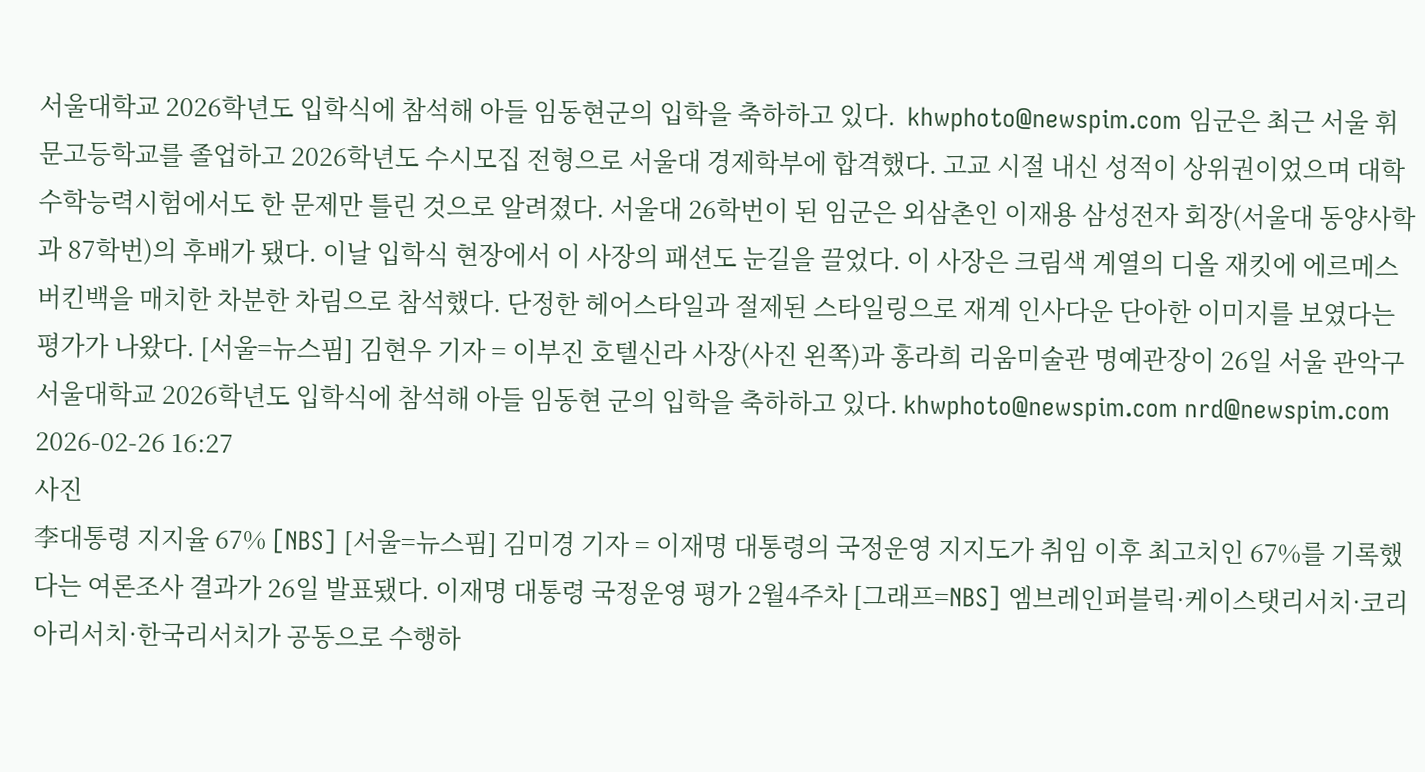서울대학교 2026학년도 입학식에 참석해 아들 임동현군의 입학을 축하하고 있다.  khwphoto@newspim.com 임군은 최근 서울 휘문고등학교를 졸업하고 2026학년도 수시모집 전형으로 서울대 경제학부에 합격했다. 고교 시절 내신 성적이 상위권이었으며 대학수학능력시험에서도 한 문제만 틀린 것으로 알려졌다. 서울대 26학번이 된 임군은 외삼촌인 이재용 삼성전자 회장(서울대 동양사학과 87학번)의 후배가 됐다. 이날 입학식 현장에서 이 사장의 패션도 눈길을 끌었다. 이 사장은 크림색 계열의 디올 재킷에 에르메스 버킨백을 매치한 차분한 차림으로 참석했다. 단정한 헤어스타일과 절제된 스타일링으로 재계 인사다운 단아한 이미지를 보였다는 평가가 나왔다. [서울=뉴스핌] 김현우 기자 = 이부진 호텔신라 사장(사진 왼쪽)과 홍라희 리움미술관 명예관장이 26일 서울 관악구 서울대학교 2026학년도 입학식에 참석해 아들 임동현 군의 입학을 축하하고 있다. khwphoto@newspim.com nrd@newspim.com 2026-02-26 16:27
사진
李대통령 지지율 67% [NBS] [서울=뉴스핌] 김미경 기자 = 이재명 대통령의 국정운영 지지도가 취임 이후 최고치인 67%를 기록했다는 여론조사 결과가 26일 발표됐다. 이재명 대통령 국정운영 평가 2월4주차 [그래프=NBS] 엠브레인퍼블릭·케이스탯리서치·코리아리서치·한국리서치가 공동으로 수행하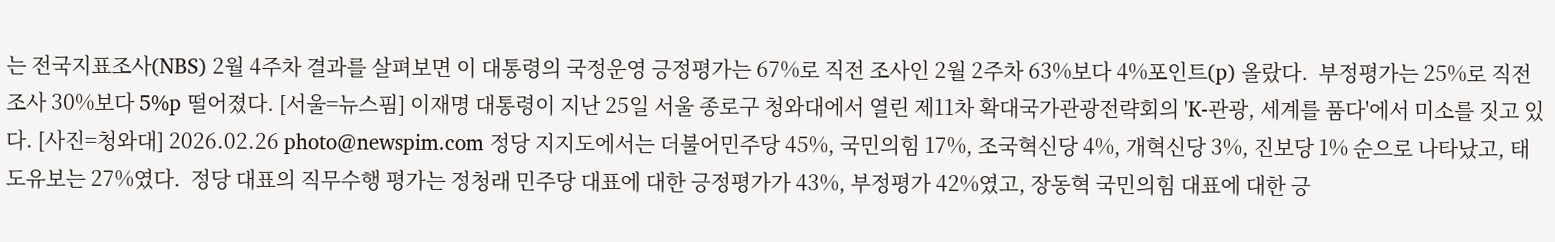는 전국지표조사(NBS) 2월 4주차 결과를 살펴보면 이 대통령의 국정운영 긍정평가는 67%로 직전 조사인 2월 2주차 63%보다 4%포인트(p) 올랐다.  부정평가는 25%로 직전 조사 30%보다 5%p 떨어졌다. [서울=뉴스핌] 이재명 대통령이 지난 25일 서울 종로구 청와대에서 열린 제11차 확대국가관광전략회의 'K-관광, 세계를 품다'에서 미소를 짓고 있다. [사진=청와대] 2026.02.26 photo@newspim.com 정당 지지도에서는 더불어민주당 45%, 국민의힘 17%, 조국혁신당 4%, 개혁신당 3%, 진보당 1% 순으로 나타났고, 태도유보는 27%였다.  정당 대표의 직무수행 평가는 정청래 민주당 대표에 대한 긍정평가가 43%, 부정평가 42%였고, 장동혁 국민의힘 대표에 대한 긍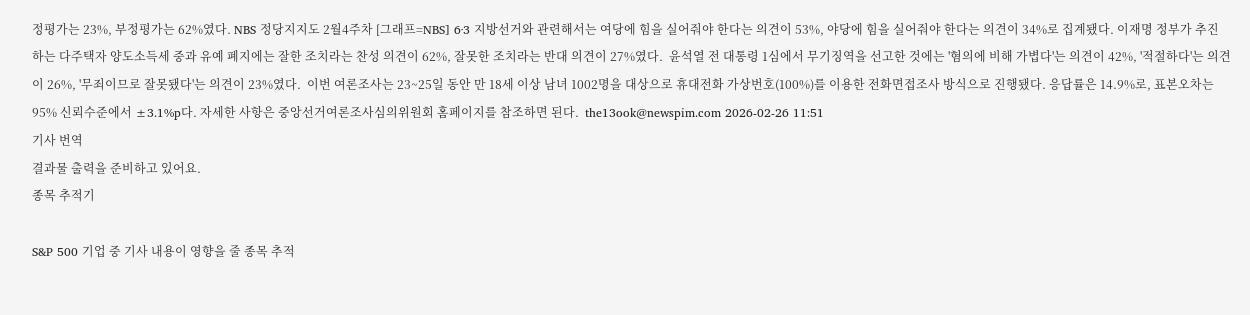정평가는 23%, 부정평가는 62%였다. NBS 정당지지도 2월4주차 [그래프=NBS] 6·3 지방선거와 관련해서는 여당에 힘을 실어줘야 한다는 의견이 53%, 야당에 힘을 실어줘야 한다는 의견이 34%로 집계됐다. 이재명 정부가 추진하는 다주택자 양도소득세 중과 유예 폐지에는 잘한 조치라는 찬성 의견이 62%, 잘못한 조치라는 반대 의견이 27%였다.  윤석열 전 대통령 1심에서 무기징역을 선고한 것에는 '혐의에 비해 가볍다'는 의견이 42%, '적절하다'는 의견이 26%, '무죄이므로 잘못됐다'는 의견이 23%였다.  이번 여론조사는 23~25일 동안 만 18세 이상 남녀 1002명을 대상으로 휴대전화 가상번호(100%)를 이용한 전화면접조사 방식으로 진행됐다. 응답률은 14.9%로, 표본오차는 95% 신뢰수준에서 ±3.1%p다. 자세한 사항은 중앙선거여론조사심의위원회 홈페이지를 참조하면 된다.  the13ook@newspim.com 2026-02-26 11:51
기사 번역
결과물 출력을 준비하고 있어요.
종목 추적기

S&P 500 기업 중 기사 내용이 영향을 줄 종목 추적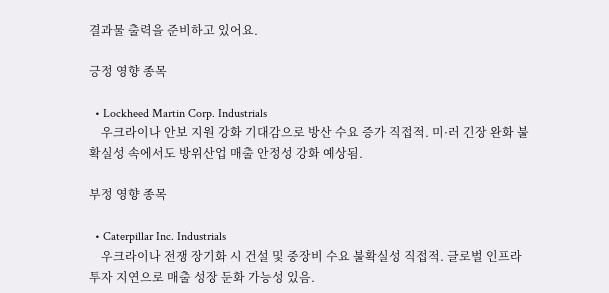결과물 출력을 준비하고 있어요.

긍정 영향 종목

  • Lockheed Martin Corp. Industrials
    우크라이나 안보 지원 강화 기대감으로 방산 수요 증가 직접적. 미·러 긴장 완화 불확실성 속에서도 방위산업 매출 안정성 강화 예상됨.

부정 영향 종목

  • Caterpillar Inc. Industrials
    우크라이나 전쟁 장기화 시 건설 및 중장비 수요 불확실성 직접적. 글로벌 인프라 투자 지연으로 매출 성장 둔화 가능성 있음.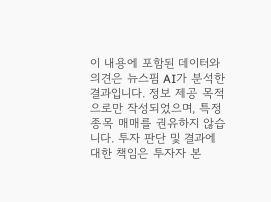이 내용에 포함된 데이터와 의견은 뉴스핌 AI가 분석한 결과입니다. 정보 제공 목적으로만 작성되었으며, 특정 종목 매매를 권유하지 않습니다. 투자 판단 및 결과에 대한 책임은 투자자 본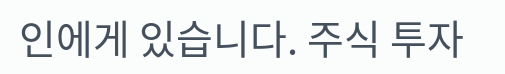인에게 있습니다. 주식 투자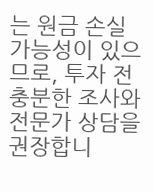는 원금 손실 가능성이 있으므로, 투자 전 충분한 조사와 전문가 상담을 권장합니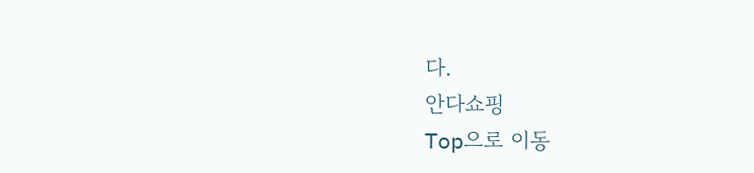다.
안다쇼핑
Top으로 이동